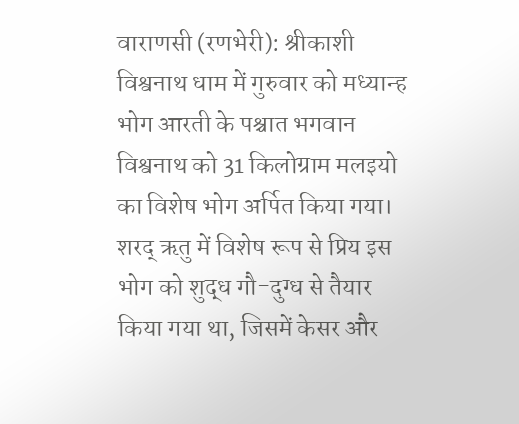वाराणसी (रणभेरी): श्रीकाशी विश्वनाथ धाम में गुरुवार को मध्यान्ह भोग आरती के पश्चात भगवान विश्वनाथ को 31 किलोग्राम मलइयो का विशेष भोग अर्पित किया गया। शरद् ऋतु में विशेष रूप से प्रिय इस भोग को शुद्ध गौ-दुग्ध से तैयार किया गया था, जिसमें केसर और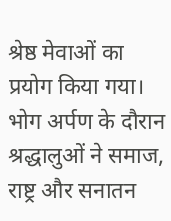श्रेष्ठ मेवाओं का प्रयोग किया गया।
भोग अर्पण के दौरान श्रद्धालुओं ने समाज, राष्ट्र और सनातन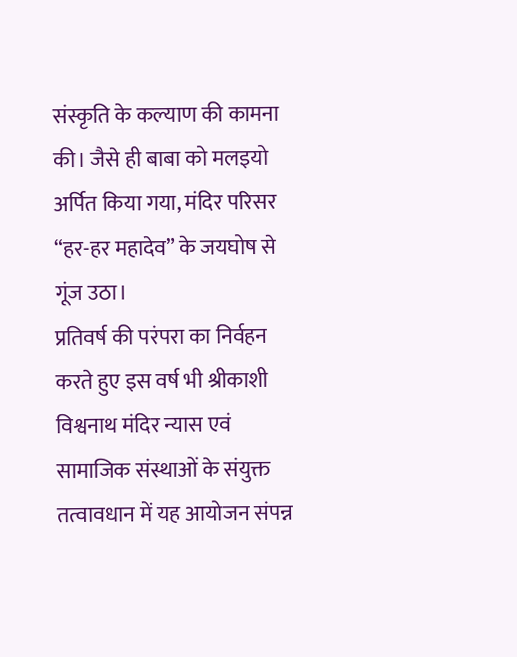संस्कृति के कल्याण की कामना की। जैसे ही बाबा को मलइयो अर्पित किया गया, मंदिर परिसर “हर-हर महादेव” के जयघोष से गूंज उठा।
प्रतिवर्ष की परंपरा का निर्वहन करते हुए इस वर्ष भी श्रीकाशी विश्वनाथ मंदिर न्यास एवं सामाजिक संस्थाओं के संयुक्त तत्वावधान में यह आयोजन संपन्न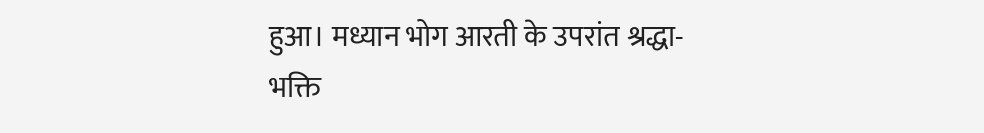हुआ। मध्यान भोग आरती के उपरांत श्रद्धा-भक्ति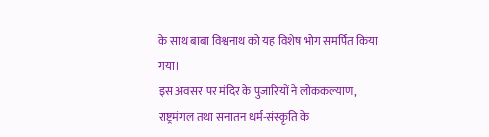के साथ बाबा विश्वनाथ को यह विशेष भोग समर्पित किया गया।
इस अवसर पर मंदिर के पुजारियों ने लोककल्याण, राष्ट्रमंगल तथा सनातन धर्म-संस्कृति के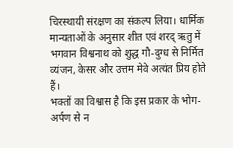चिरस्थायी संरक्षण का संकल्प लिया। धार्मिक मान्यताओं के अनुसार शीत एवं शरद् ऋतु में भगवान विश्वनाथ को शुद्ध गौ-दुग्ध से निर्मित व्यंजन, केसर और उत्तम मेवे अत्यंत प्रिय होते हैं।
भक्तों का विश्वास है कि इस प्रकार के भोग-अर्पण से न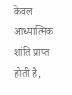केवल आध्यात्मिक शांति प्राप्त होती है,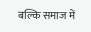बल्कि समाज में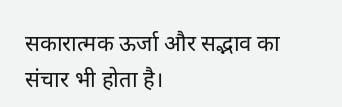सकारात्मक ऊर्जा और सद्भाव का संचार भी होता है।